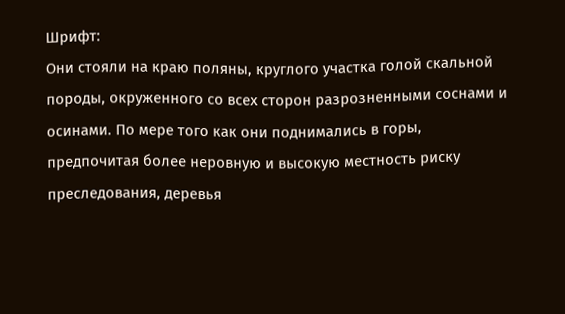Шрифт:
Они стояли на краю поляны, круглого участка голой скальной породы, окруженного со всех сторон разрозненными соснами и осинами. По мере того как они поднимались в горы, предпочитая более неровную и высокую местность риску преследования, деревья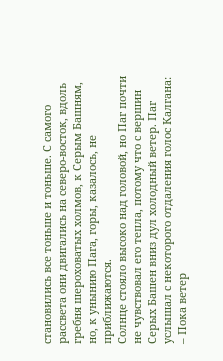становились все тоньше и тоньше. С самого рассвета они двигались на северо-восток, вдоль гребня шероховатых холмов, к Серым Башням, но, к унынию Пага, горы, казалось, не приближаются.
Солнце стояло высоко над головой, но Паг почти не чувствовал его тепла, потому что с вершин Серых Башен вниз дул холодный ветер. Паг услышал с некоторого отдаления голос Калгана:
– Пока ветер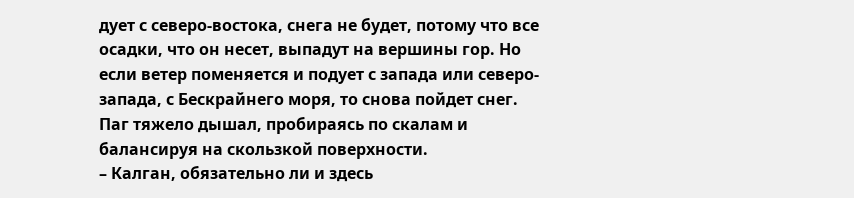дует с северо-востока, снега не будет, потому что все осадки, что он несет, выпадут на вершины гор. Но если ветер поменяется и подует с запада или северо-запада, с Бескрайнего моря, то снова пойдет снег.
Паг тяжело дышал, пробираясь по скалам и балансируя на скользкой поверхности.
– Калган, обязательно ли и здесь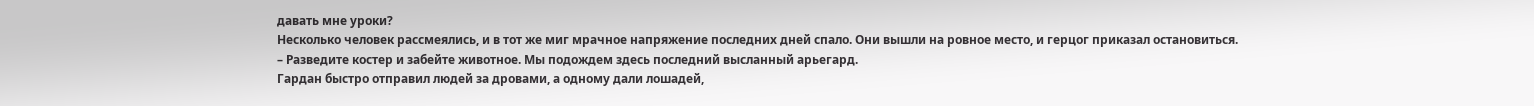давать мне уроки?
Несколько человек рассмеялись, и в тот же миг мрачное напряжение последних дней спало. Они вышли на ровное место, и герцог приказал остановиться.
– Разведите костер и забейте животное. Мы подождем здесь последний высланный арьегард.
Гардан быстро отправил людей за дровами, а одному дали лошадей,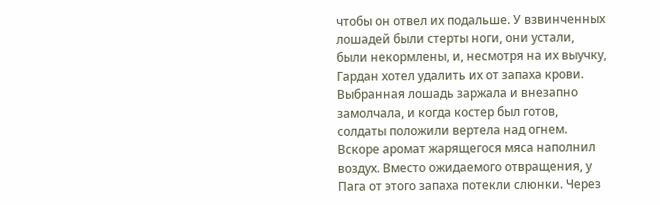чтобы он отвел их подальше. У взвинченных лошадей были стерты ноги, они устали, были некормлены, и, несмотря на их выучку, Гардан хотел удалить их от запаха крови.
Выбранная лошадь заржала и внезапно замолчала, и когда костер был готов, солдаты положили вертела над огнем. Вскоре аромат жарящегося мяса наполнил воздух. Вместо ожидаемого отвращения, у Пага от этого запаха потекли слюнки. Через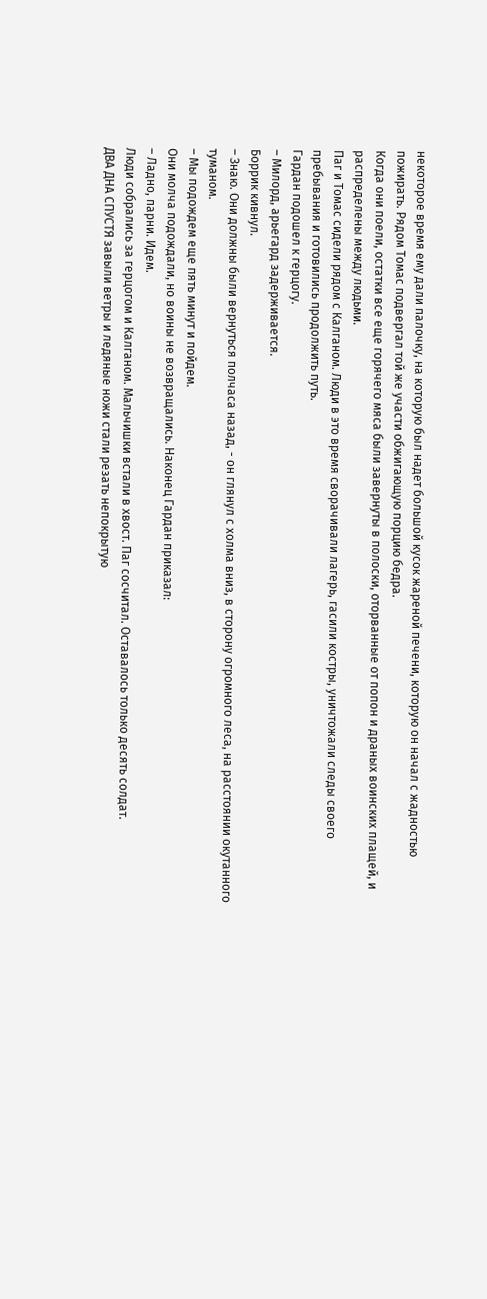некоторое время ему дали палочку, на которую был надет большой кусок жареной печени, которую он начал с жадностью пожирать. Рядом Томас подвергал той же участи обжигающую порцию бедра.
Когда они поели, остатки все еще горячего мяса были завернуты в полоски, оторванные от попон и драных воинских плащей, и распределены между людьми.
Паг и Томас сидели рядом с Калганом. Люди в это время сворачивали лагерь, гасили костры, уничтожали следы своего пребывания и готовились продолжить путь.
Гардан подошел к герцогу.
– Милорд, арьегард задерживается.
Боррик кивнул.
– Знаю. Они должны были вернуться полчаса назад, - он глянул с холма вниз, в сторону огромного леса, на расстоянии окутанного туманом.
– Мы подождем еще пять минут и пойдем.
Они молча подождали, но воины не возвращались. Наконец Гардан приказал:
– Ладно, парни. Идем.
Люди собрались за герцогом и Калганом. Мальчишки встали в хвост. Паг сосчитал. Оставалось только десять солдат.
ДВА ДНА СПУСТЯ завыли ветры и ледяные ножи стали резать непокрытую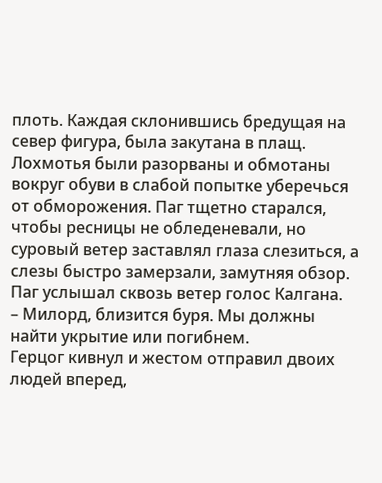плоть. Каждая склонившись бредущая на север фигура, была закутана в плащ. Лохмотья были разорваны и обмотаны вокруг обуви в слабой попытке уберечься от обморожения. Паг тщетно старался, чтобы ресницы не обледеневали, но суровый ветер заставлял глаза слезиться, а слезы быстро замерзали, замутняя обзор.
Паг услышал сквозь ветер голос Калгана.
– Милорд, близится буря. Мы должны найти укрытие или погибнем.
Герцог кивнул и жестом отправил двоих людей вперед,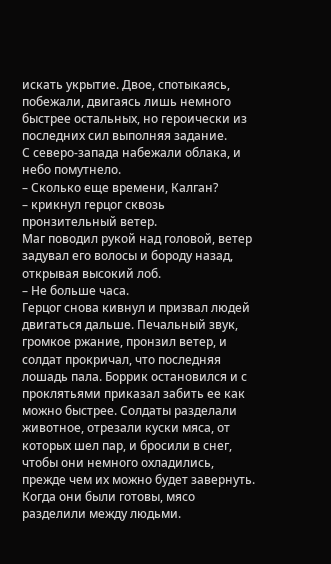искать укрытие. Двое, спотыкаясь, побежали, двигаясь лишь немного быстрее остальных, но героически из последних сил выполняя задание.
С северо-запада набежали облака, и небо помутнело.
– Сколько еще времени, Калган?
– крикнул герцог сквозь пронзительный ветер.
Маг поводил рукой над головой, ветер задувал его волосы и бороду назад, открывая высокий лоб.
– Не больше часа.
Герцог снова кивнул и призвал людей двигаться дальше. Печальный звук, громкое ржание, пронзил ветер, и солдат прокричал, что последняя лошадь пала. Боррик остановился и с проклятьями приказал забить ее как можно быстрее. Солдаты разделали животное, отрезали куски мяса, от которых шел пар, и бросили в снег, чтобы они немного охладились, прежде чем их можно будет завернуть. Когда они были готовы, мясо разделили между людьми.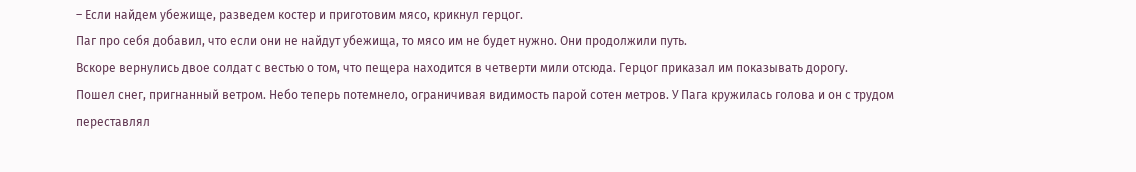– Если найдем убежище, разведем костер и приготовим мясо, крикнул герцог.
Паг про себя добавил, что если они не найдут убежища, то мясо им не будет нужно. Они продолжили путь.
Вскоре вернулись двое солдат с вестью о том, что пещера находится в четверти мили отсюда. Герцог приказал им показывать дорогу.
Пошел снег, пригнанный ветром. Небо теперь потемнело, ограничивая видимость парой сотен метров. У Пага кружилась голова и он с трудом переставлял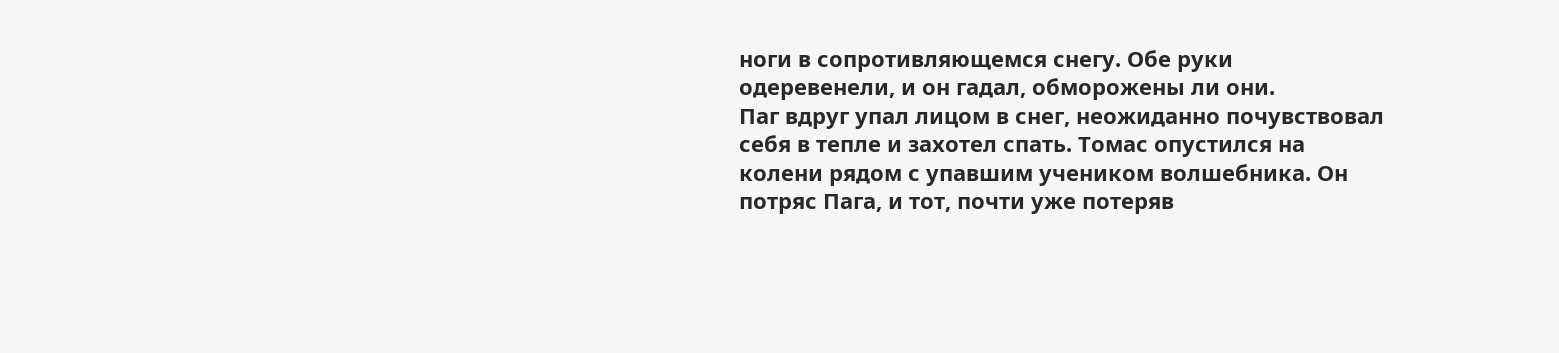ноги в сопротивляющемся снегу. Обе руки одеревенели, и он гадал, обморожены ли они.
Паг вдруг упал лицом в снег, неожиданно почувствовал себя в тепле и захотел спать. Томас опустился на колени рядом с упавшим учеником волшебника. Он потряс Пага, и тот, почти уже потеряв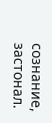сознание, застонал.